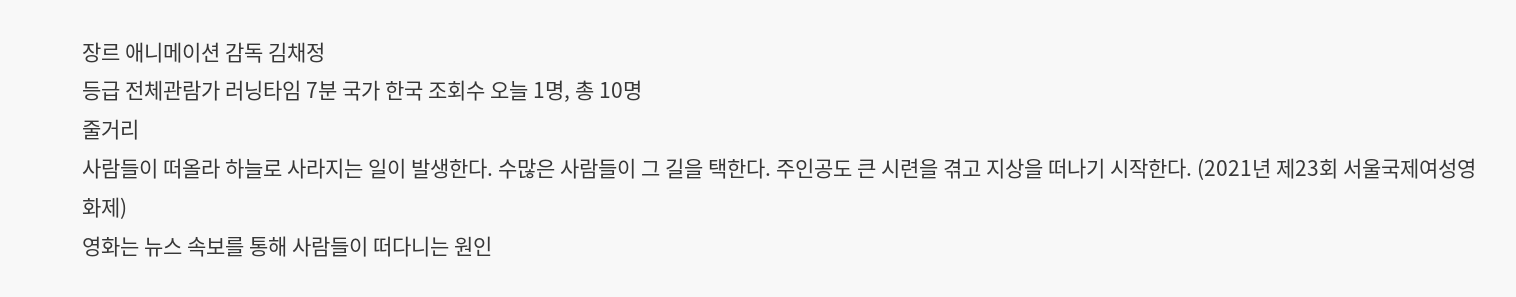장르 애니메이션 감독 김채정
등급 전체관람가 러닝타임 7분 국가 한국 조회수 오늘 1명, 총 10명
줄거리
사람들이 떠올라 하늘로 사라지는 일이 발생한다. 수많은 사람들이 그 길을 택한다. 주인공도 큰 시련을 겪고 지상을 떠나기 시작한다. (2021년 제23회 서울국제여성영화제)
영화는 뉴스 속보를 통해 사람들이 떠다니는 원인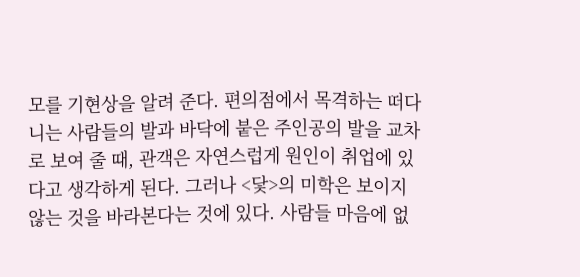모를 기현상을 알려 준다. 편의점에서 목격하는 떠다니는 사람들의 발과 바닥에 붙은 주인공의 발을 교차로 보여 줄 때, 관객은 자연스럽게 원인이 취업에 있다고 생각하게 된다. 그러나 <닻>의 미학은 보이지 않는 것을 바라본다는 것에 있다. 사람들 마음에 없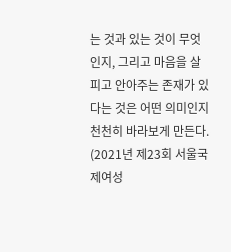는 것과 있는 것이 무엇인지, 그리고 마음을 살피고 안아주는 존재가 있다는 것은 어떤 의미인지 천천히 바라보게 만든다. (2021년 제23회 서울국제여성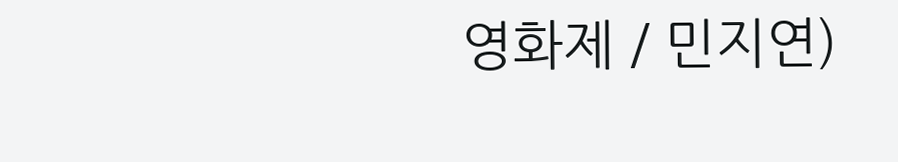영화제 / 민지연)